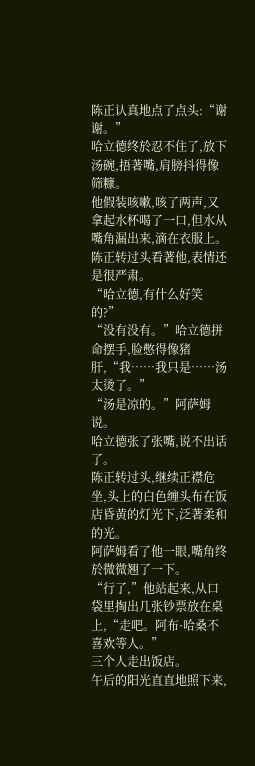陈正认真地点了点头:“谢谢。”
哈立德终於忍不住了,放下汤碗,捂著嘴,肩膀抖得像筛糠。
他假装咳嗽,咳了两声,又拿起水杯喝了一口,但水从嘴角漏出来,滴在衣服上。
陈正转过头看著他,表情还是很严肃。
“哈立德,有什么好笑的?”
“没有没有。”哈立德拼命摆手,脸憋得像猪肝,“我……我只是……汤太烫了。”
“汤是凉的。”阿萨姆说。
哈立德张了张嘴,说不出话了。
陈正转过头,继续正襟危坐,头上的白色缠头布在饭店昏黄的灯光下,泛著柔和的光。
阿萨姆看了他一眼,嘴角终於微微翘了一下。
“行了,”他站起来,从口袋里掏出几张钞票放在桌上,“走吧。阿布·哈桑不喜欢等人。”
三个人走出饭店。
午后的阳光直直地照下来,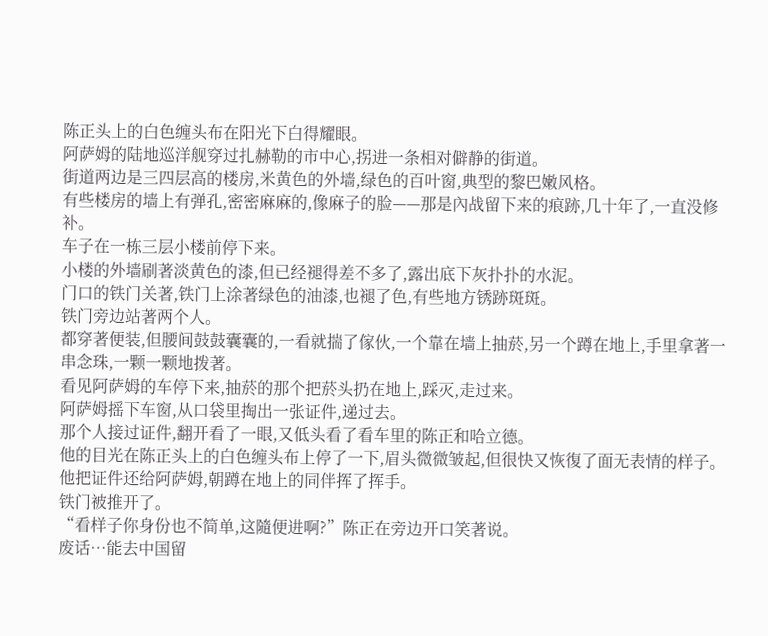陈正头上的白色缠头布在阳光下白得耀眼。
阿萨姆的陆地巡洋舰穿过扎赫勒的市中心,拐进一条相对僻静的街道。
街道两边是三四层高的楼房,米黄色的外墙,绿色的百叶窗,典型的黎巴嫩风格。
有些楼房的墙上有弹孔,密密麻麻的,像麻子的脸——那是內战留下来的痕跡,几十年了,一直没修补。
车子在一栋三层小楼前停下来。
小楼的外墙刷著淡黄色的漆,但已经褪得差不多了,露出底下灰扑扑的水泥。
门口的铁门关著,铁门上涂著绿色的油漆,也褪了色,有些地方锈跡斑斑。
铁门旁边站著两个人。
都穿著便装,但腰间鼓鼓囊囊的,一看就揣了傢伙,一个靠在墙上抽菸,另一个蹲在地上,手里拿著一串念珠,一颗一颗地拨著。
看见阿萨姆的车停下来,抽菸的那个把菸头扔在地上,踩灭,走过来。
阿萨姆摇下车窗,从口袋里掏出一张证件,递过去。
那个人接过证件,翻开看了一眼,又低头看了看车里的陈正和哈立德。
他的目光在陈正头上的白色缠头布上停了一下,眉头微微皱起,但很快又恢復了面无表情的样子。
他把证件还给阿萨姆,朝蹲在地上的同伴挥了挥手。
铁门被推开了。
“看样子你身份也不简单,这隨便进啊?”陈正在旁边开口笑著说。
废话…能去中国留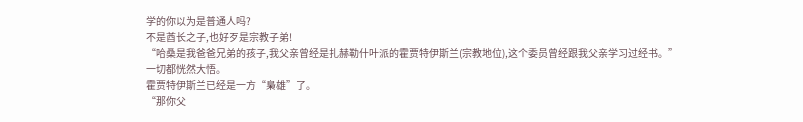学的你以为是普通人吗?
不是酋长之子,也好歹是宗教子弟!
“哈桑是我爸爸兄弟的孩子,我父亲曾经是扎赫勒什叶派的霍贾特伊斯兰(宗教地位),这个委员曾经跟我父亲学习过经书。”
一切都恍然大悟。
霍贾特伊斯兰已经是一方“梟雄”了。
“那你父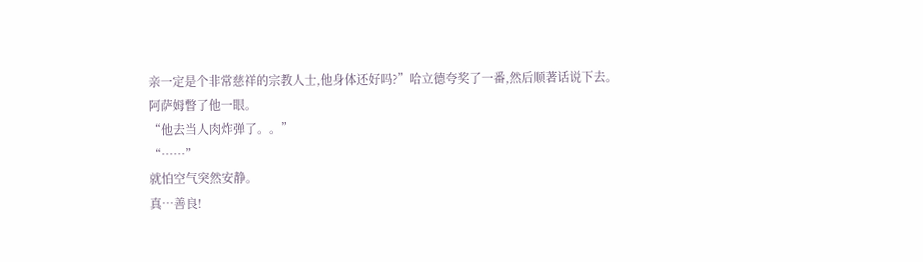亲一定是个非常慈祥的宗教人士,他身体还好吗?”哈立德夸奖了一番,然后顺著话说下去。
阿萨姆瞥了他一眼。
“他去当人肉炸弹了。。”
“……”
就怕空气突然安静。
真…善良!